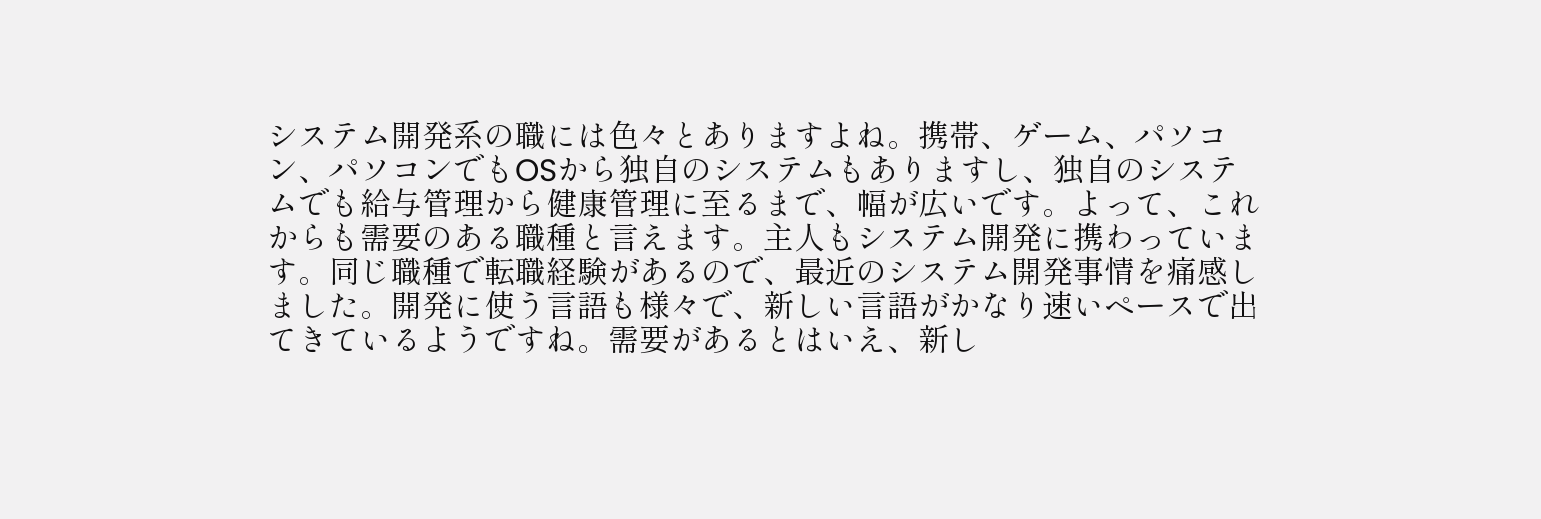システム開発系の職には色々とありますよね。携帯、ゲーム、パソコン、パソコンでもOSから独自のシステムもありますし、独自のシステムでも給与管理から健康管理に至るまで、幅が広いです。よって、これからも需要のある職種と言えます。主人もシステム開発に携わっています。同じ職種で転職経験があるので、最近のシステム開発事情を痛感しました。開発に使う言語も様々で、新しい言語がかなり速いペースで出てきているようですね。需要があるとはいえ、新し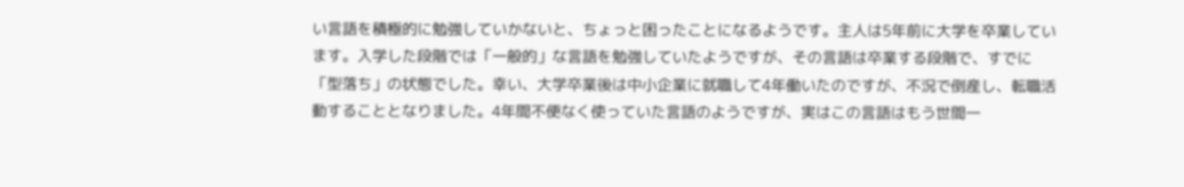い言語を積極的に勉強していかないと、ちょっと困ったことになるようです。主人は5年前に大学を卒業しています。入学した段階では「一般的」な言語を勉強していたようですが、その言語は卒業する段階で、すでに「型落ち」の状態でした。幸い、大学卒業後は中小企業に就職して4年働いたのですが、不況で倒産し、転職活動することとなりました。4年間不便なく使っていた言語のようですが、実はこの言語はもう世間一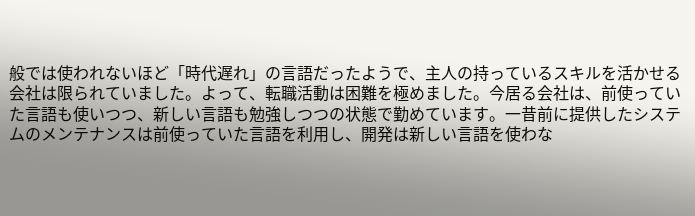般では使われないほど「時代遅れ」の言語だったようで、主人の持っているスキルを活かせる会社は限られていました。よって、転職活動は困難を極めました。今居る会社は、前使っていた言語も使いつつ、新しい言語も勉強しつつの状態で勤めています。一昔前に提供したシステムのメンテナンスは前使っていた言語を利用し、開発は新しい言語を使わな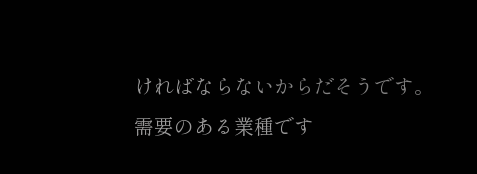ければならないからだそうです。需要のある業種です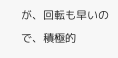が、回転も早いので、積極的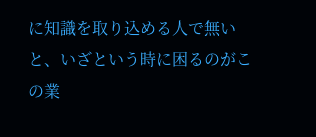に知識を取り込める人で無いと、いざという時に困るのがこの業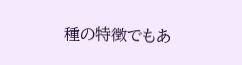種の特徴でもあ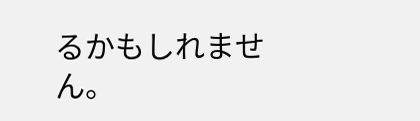るかもしれません。